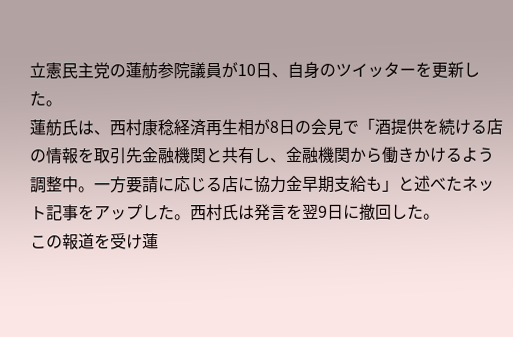立憲民主党の蓮舫参院議員が10日、自身のツイッターを更新した。
蓮舫氏は、西村康稔経済再生相が8日の会見で「酒提供を続ける店の情報を取引先金融機関と共有し、金融機関から働きかけるよう調整中。一方要請に応じる店に協力金早期支給も」と述べたネット記事をアップした。西村氏は発言を翌9日に撤回した。
この報道を受け蓮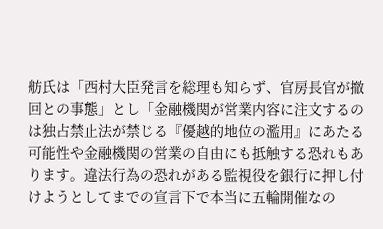舫氏は「西村大臣発言を総理も知らず、官房長官が撤回との事態」とし「金融機関が営業内容に注文するのは独占禁止法が禁じる『優越的地位の濫用』にあたる可能性や金融機関の営業の自由にも抵触する恐れもあります。違法行為の恐れがある監視役を銀行に押し付けようとしてまでの宣言下で本当に五輪開催なの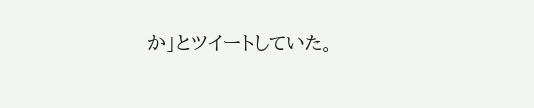か」とツイートしていた。